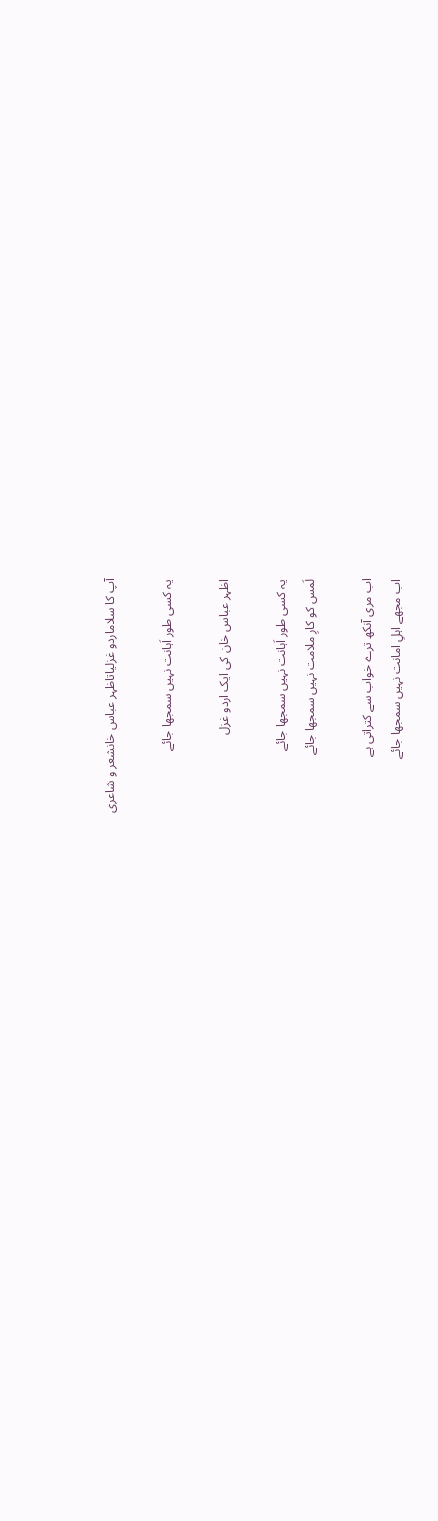آپ کا سلاماردو غزلیاتاظہر عباس خانشعر و شاعری

یہ کسی طور اَہانت نہیں سمجھا جائے

اظہر عباس خان کی ایک اردو غزل

یہ کسی طور اَہانت نہیں سمجھا جائے
لَمس کو کارِ ملامت نہیں سمجھا جائے

اب مری آنکھ ترے خواب سے کتراتی ہے
اب مجھے اہلِ امانت نہیں سمجھا جائے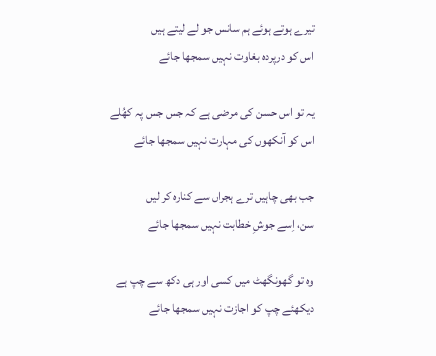تیرے ہوتے ہوئے ہم سانس جو لے لیتے ہیں
اس کو درپردہ بغاوت نہیں سمجھا جائے

یہ تو اس حسن کی مرضی ہے کہ جس جس پہ کھُلے
اس کو آنکھوں کی مہارت نہیں سمجھا جائے

جب بھی چاہیں ترے ہجراں سے کنارہ کر لیں
سن، اِسے جوشِ خطابت نہیں سمجھا جائے

وہ تو گھونگھٹ میں کسی اور ہی دکھ سے چپ ہے
دیکھئے چپ کو اجازت نہیں سمجھا جائے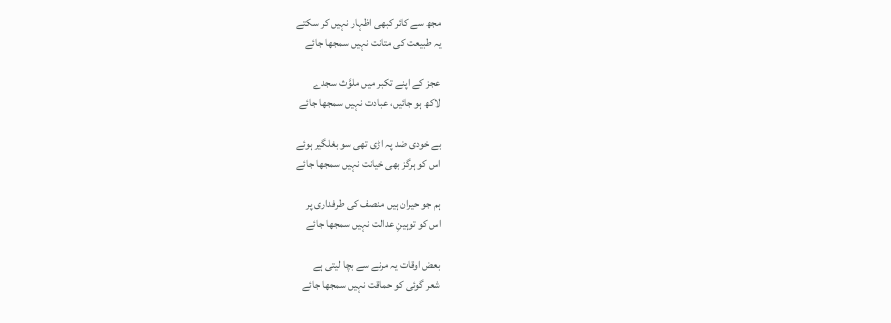مجھ سے کائر کبھی اظہار نہیں کر سکتے
یہ طبیعت كی متانت نہیں سمجھا جائے

عجز کے اپنے تکبر میں ملوَّث سجدے
لاکھ ہو جائیں، عبادت نہیں سمجھا جائے

بے خودی ضد پہ اڑی تھی سو بغلگیر ہوئے
اس کو ہرگز بھی خیانت نہیں سمجھا جائے

ہم جو حیران ہیں منصف کی طرفداری پر
اس کو توہینِ عدالت نہیں سمجھا جائے

بعض اوقات یہ مرنے سے بچا لیتی ہے
شعر گوئی کو حماقت نہیں سمجھا جائے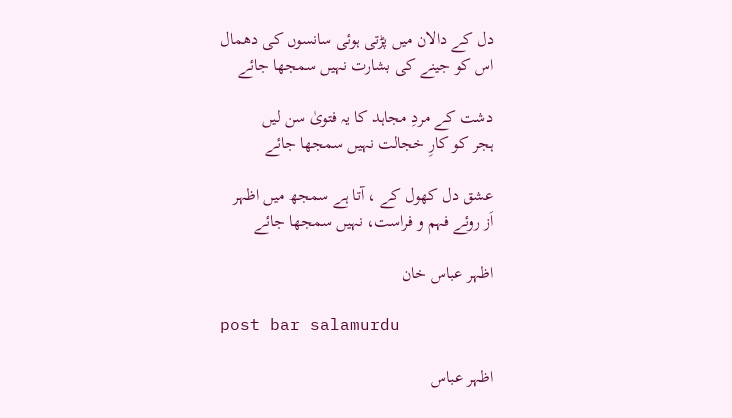دل کے دالان میں پڑتی ہوئی سانسوں کی دھمال
اس کو جینے کی بشارت نہیں سمجھا جائے

دشت کے مردِ مجاہد کا یہ فتویٰ سن لیں
ہجر کو کارِ خجالت نہیں سمجھا جائے

عشق دل کھول کے ، آتا ہے سمجھ میں اظہر
اَز روئے فہم و فراست، نہیں سمجھا جائے

اظہر عباس خان

post bar salamurdu

اظہر عباس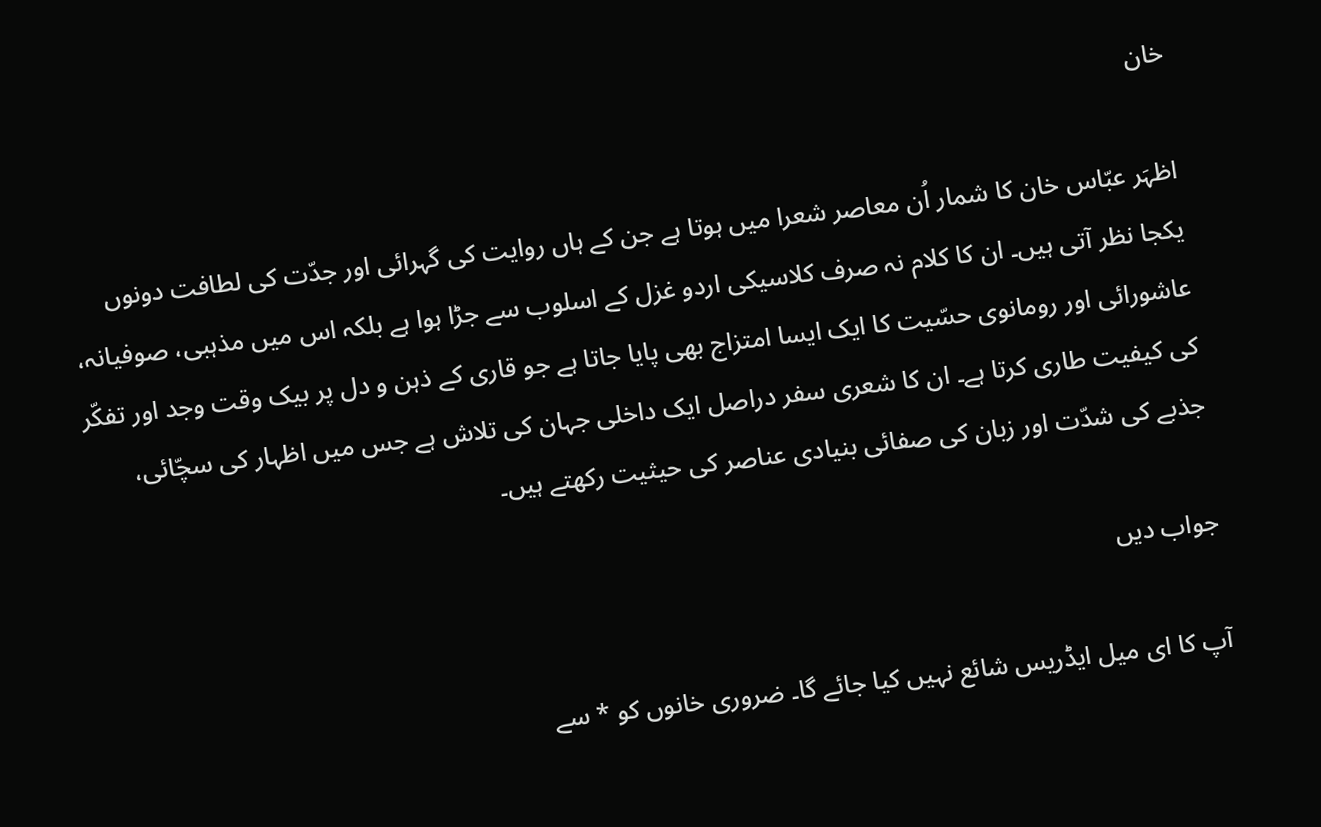خان

اظہَر عبّاس خان کا شمار اُن معاصر شعرا میں ہوتا ہے جن کے ہاں روایت کی گہرائی اور جدّت کی لطافت دونوں یکجا نظر آتی ہیں۔ ان کا کلام نہ صرف کلاسیکی اردو غزل کے اسلوب سے جڑا ہوا ہے بلکہ اس میں مذہبی، صوفیانہ، عاشورائی اور رومانوی حسّیت کا ایک ایسا امتزاج بھی پایا جاتا ہے جو قاری کے ذہن و دل پر بیک وقت وجد اور تفکّر کی کیفیت طاری کرتا ہے۔ ان کا شعری سفر دراصل ایک داخلی جہان کی تلاش ہے جس میں اظہار کی سچّائی، جذبے کی شدّت اور زبان کی صفائی بنیادی عناصر کی حیثیت رکھتے ہیں۔

جواب دیں

آپ کا ای میل ایڈریس شائع نہیں کیا جائے گا۔ ضروری خانوں کو * سے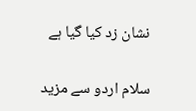نشان زد کیا گیا ہے

سلام اردو سے مزید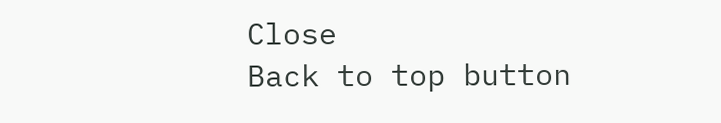Close
Back to top button